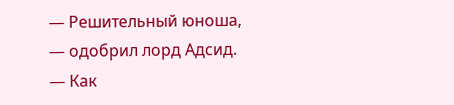— Решительный юноша, — одобрил лорд Адсид. — Как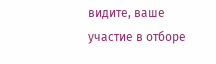видите, ваше участие в отборе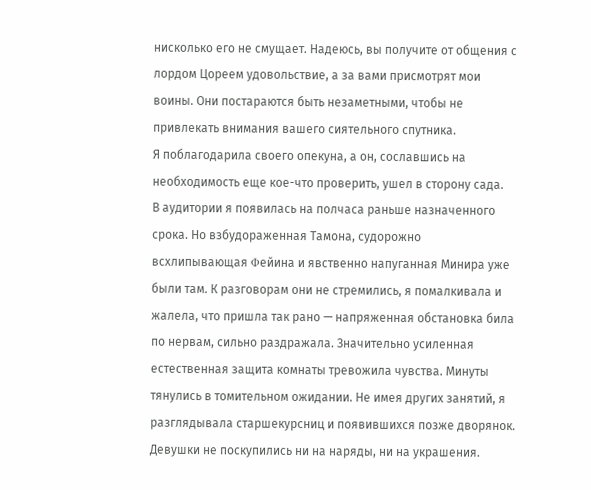нисколько его не смущает. Надеюсь, вы получите от общения с лордом Цореем удовольствие, а за вами присмотрят мои воины. Они постараются быть незаметными, чтобы не привлекать внимания вашего сиятельного спутника.
Я поблагодарила своего опекуна, а он, сославшись на необходимость еще кое-что проверить, ушел в сторону сада.
В аудитории я появилась на полчаса раньше назначенного срока. Но взбудораженная Тамона, судорожно всхлипывающая Φейина и явственно напуганная Минира уже были там. К разговорам они не стремились, я помалкивала и жалела, что пришла так рано — напряженная обстановка била по нервам, сильно раздражала. Значительно усиленная естественная защита комнаты тревожила чувства. Минуты тянулись в томительном ожидании. Не имея других занятий, я разглядывала старшекурсниц и появившихся позже дворянок.
Девушки не поскупились ни на наряды, ни на украшения.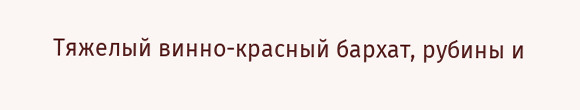Тяжелый винно-красный бархат, рубины и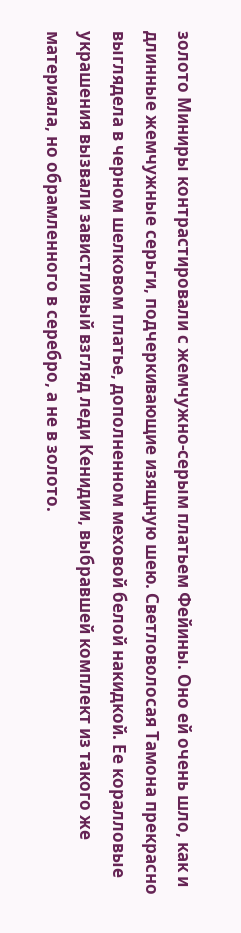золото Миниры контрастировали с жемчужно-серым платьем Фейины. Оно ей очень шло, как и длинные жемчужные серьги, подчеркивающие изящную шею. Светловолосая Тамона прекрасно выглядела в черном шелковом платье, дополненном меховой белой накидкой. Ее коралловые украшения вызвали завистливый взгляд леди Кенидии, выбравшей комплект из такого же материала, но обрамленного в серебро, а не в золото.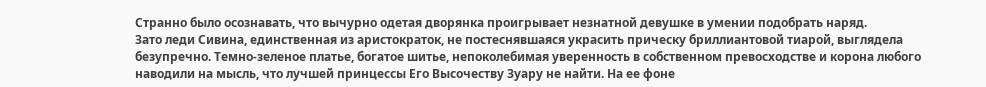Странно было осознавать, что вычурно одетая дворянка проигрывает незнатной девушке в умении подобрать наряд.
Зато леди Сивина, единственная из аристократок, не постеснявшаяся украсить прическу бриллиантовой тиарой, выглядела безупречно. Темно-зеленое платье, богатое шитье, непоколебимая уверенность в собственном превосходстве и корона любого наводили на мысль, что лучшей принцессы Его Высочеству Зуару не найти. На ее фоне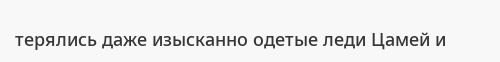терялись даже изысканно одетые леди Цамей и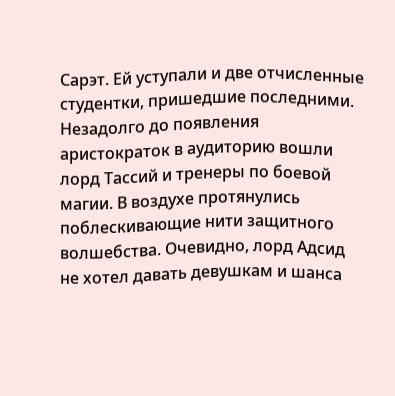Сарэт. Ей уступали и две отчисленные студентки, пришедшие последними.
Незадолго до появления аристократок в аудиторию вошли лорд Тассий и тренеры по боевой магии. В воздухе протянулись поблескивающие нити защитного волшебства. Очевидно, лорд Адсид не хотел давать девушкам и шанса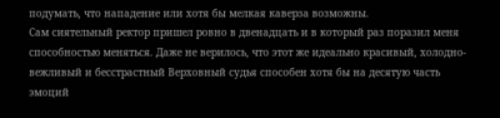подумать, что нападение или хотя бы мелкая каверза возможны.
Сам сиятельный ректор пришел ровно в двенадцать и в который раз поразил меня способностью меняться. Даже не верилось, что этот же идеально красивый, холодно-вежливый и бесстрастный Верховный судья способен хотя бы на десятую часть эмоций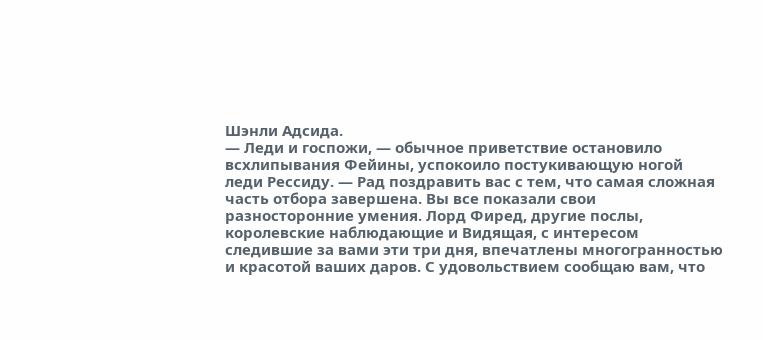Шэнли Адсида.
— Леди и госпожи, — обычное приветствие остановило всхлипывания Фейины, успокоило постукивающую ногой леди Рессиду. — Рад поздравить вас с тем, что самая сложная часть отбора завершена. Вы все показали свои разносторонние умения. Лорд Фиред, другие послы, королевские наблюдающие и Видящая, с интересом следившие за вами эти три дня, впечатлены многогранностью и красотой ваших даров. С удовольствием сообщаю вам, что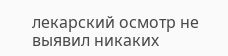лекарский осмотр не выявил никаких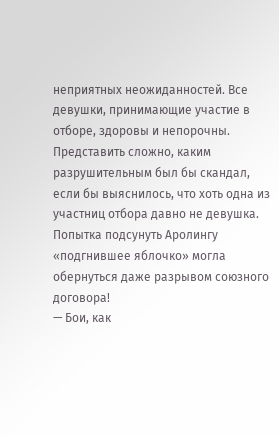неприятных неожиданностей. Все девушки, принимающие участие в отборе, здоровы и непорочны.
Представить сложно, каким разрушительным был бы скандал, если бы выяснилось, что хоть одна из участниц отбора давно не девушка. Попытка подсунуть Аролингу «подгнившее яблочко» могла обернуться даже разрывом союзного договора!
— Бои, как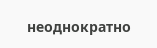неоднократно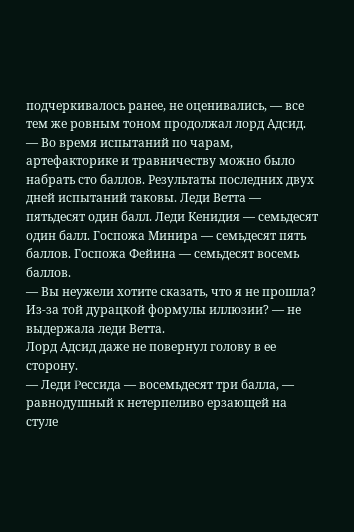подчеркивалось ранее, не оценивались, — все тем же ровным тоном продолжал лорд Адсид. — Во время испытаний по чарам, артефакторике и травничеству можно было набрать сто баллов. Результаты последних двух дней испытаний таковы. Леди Ветта — пятьдесят один балл. Леди Кенидия — семьдесят один балл. Госпожа Минира — семьдесят пять баллов. Госпожа Фейина — семьдесят восемь баллов.
— Вы неужели хотите сказать, что я не прошла? Из-за той дурацкой формулы иллюзии? — нe выдержала леди Ветта.
Лорд Адсид даже не повернул голову в ее сторону.
— Леди Ρессида — восемьдесят три балла, — равнодушный к нетерпеливо ерзающей на стуле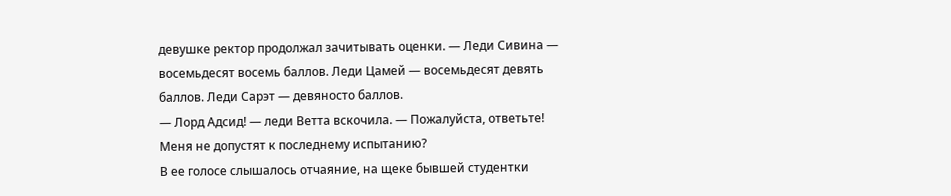девушке ректор продолжал зачитывать оценки. — Леди Сивина — восемьдесят восемь баллов. Леди Цамей — восемьдесят девять баллов. Леди Сарэт — девяносто баллов.
— Лорд Адсид! — леди Ветта вскочила. — Пожалуйста, ответьте! Меня не допустят к последнему испытанию?
В ее голосе слышалось отчаяние, на щеке бывшей студентки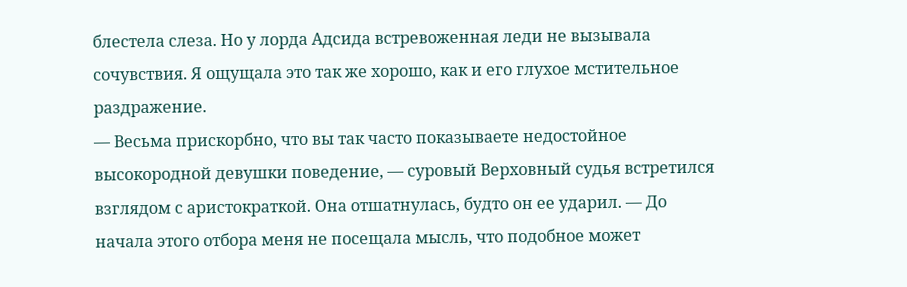блестела слеза. Но у лорда Адсида встревоженная леди не вызывала сочувствия. Я ощущала это так же хорошо, как и его глухое мстительное раздражение.
— Весьма прискорбно, что вы так часто показываете недостойное высокородной девушки поведение, — суровый Верховный судья встретился взглядом с аристократкой. Она отшатнулась, будто он ее ударил. — До начала этого отбора меня не посещала мысль, что подобное может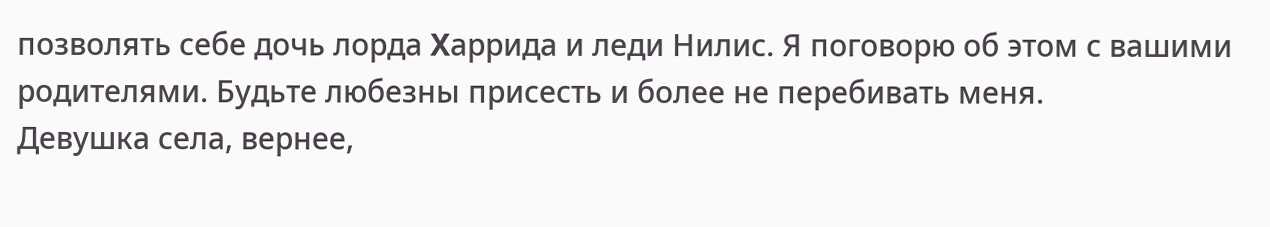позволять себе дочь лорда Χаррида и леди Нилис. Я поговорю об этом с вашими родителями. Будьте любезны присесть и более не перебивать меня.
Девушка села, вернее,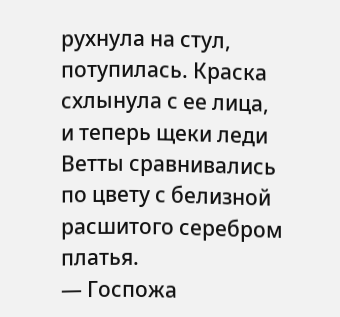рухнула на стул, потупилась. Краска схлынула с ее лица, и теперь щеки леди Ветты сравнивались по цвету с белизной расшитого серебром платья.
— Госпожа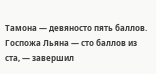Тамона — девяносто пять баллов. Госпожа Льяна — сто баллов из ста, — завершил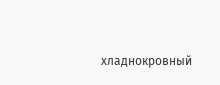хладнокровный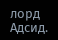лорд Адсид.